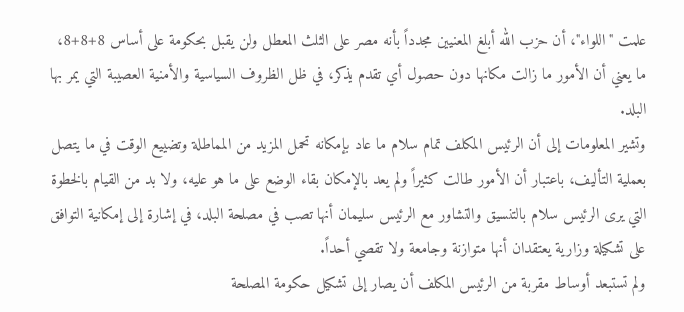علمت "اللواء"، أن حزب الله أبلغ المعنيين مجدداً بأنه مصر على الثلث المعطل ولن يقبل بحكومة على أساس 8+8+8، ما يعني أن الأمور ما زالت مكانها دون حصول أي تقدم يذكر، في ظل الظروف السياسية والأمنية العصيبة التي يمر بها البلد.
وتشير المعلومات إلى أن الرئيس المكلف تمام سلام ما عاد بإمكانه تحمل المزيد من المماطلة وتضييع الوقت في ما يتصل بعملية التأليف، باعتبار أن الأمور طالت كثيراً ولم يعد بالإمكان بقاء الوضع على ما هو عليه، ولا بد من القيام بالخطوة التي يرى الرئيس سلام بالتنسيق والتشاور مع الرئيس سليمان أنها تصب في مصلحة البلد، في إشارة إلى إمكانية التوافق على تشكيلة وزارية يعتقدان أنها متوازنة وجامعة ولا تقصي أحداً.
ولم تستبعد أوساط مقربة من الرئيس المكلف أن يصار إلى تشكيل حكومة المصلحة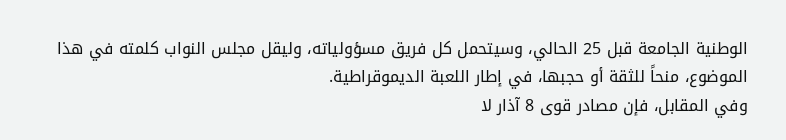الوطنية الجامعة قبل 25 الحالي، وسيتحمل كل فريق مسؤولياته، وليقل مجلس النواب كلمته في هذا الموضوع، منحاً للثقة أو حجبها، في إطار اللعبة الديموقراطية.
وفي المقابل، فإن مصادر قوى 8 آذار لا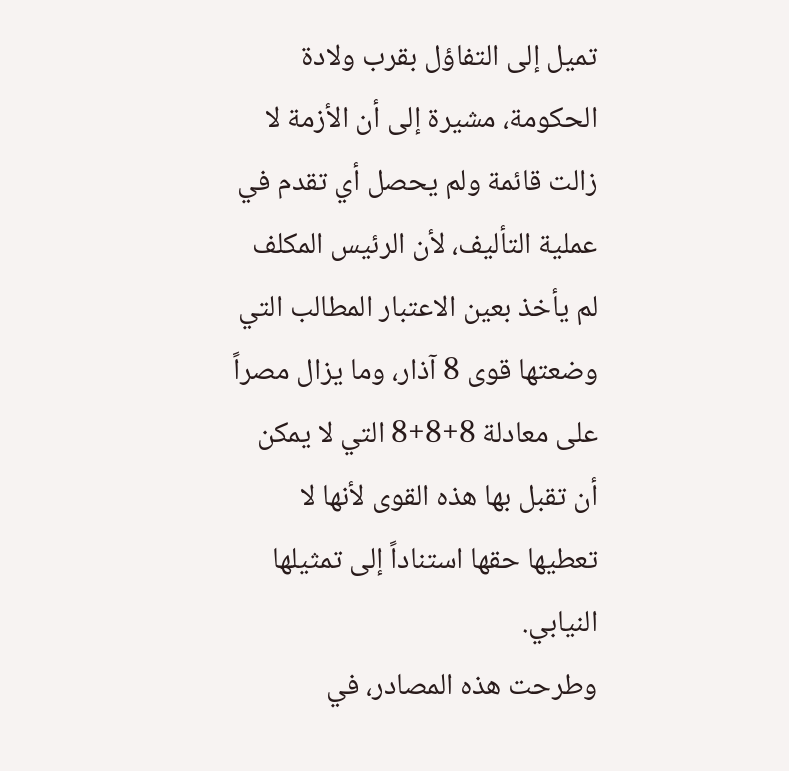تميل إلى التفاؤل بقرب ولادة الحكومة، مشيرة إلى أن الأزمة لا زالت قائمة ولم يحصل أي تقدم في عملية التأليف، لأن الرئيس المكلف لم يأخذ بعين الاعتبار المطالب التي وضعتها قوى 8 آذار، وما يزال مصراً على معادلة 8+8+8 التي لا يمكن أن تقبل بها هذه القوى لأنها لا تعطيها حقها استناداً إلى تمثيلها النيابي.
وطرحت هذه المصادر، في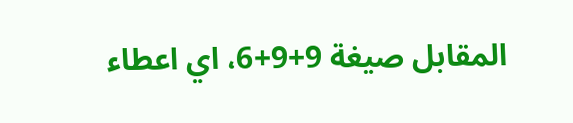المقابل صيغة 9+9+6، اي اعطاء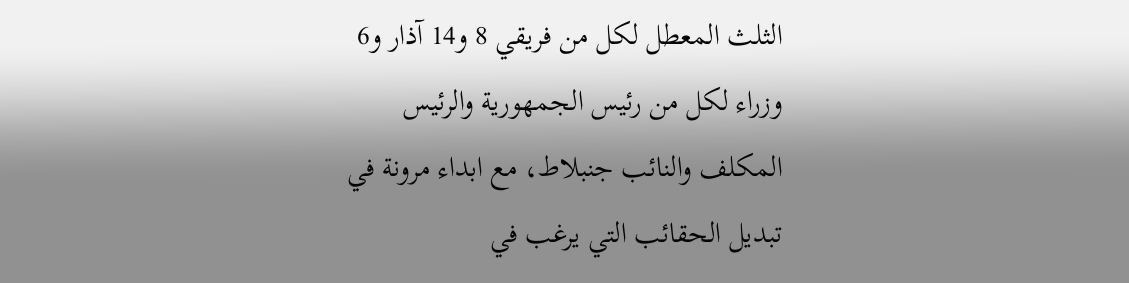الثلث المعطل لكل من فريقي 8 و14 آذار و6 وزراء لكل من رئيس الجمهورية والرئيس المكلف والنائب جنبلاط، مع ابداء مرونة في تبديل الحقائب التي يرغب في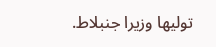توليها وزيرا جنبلاط.